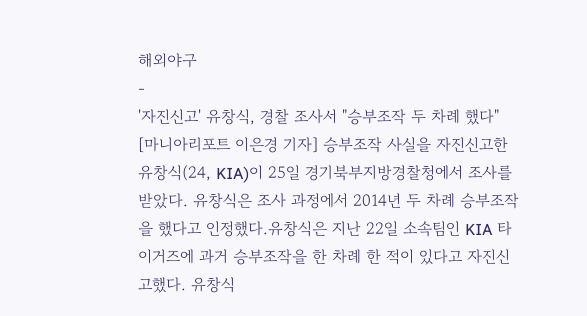해외야구
-
'자진신고' 유창식, 경찰 조사서 "승부조작 두 차례 했다"
[마니아리포트 이은경 기자] 승부조작 사실을 자진신고한 유창식(24, KIA)이 25일 경기북부지방경찰청에서 조사를 받았다. 유창식은 조사 과정에서 2014년 두 차례 승부조작을 했다고 인정했다.유창식은 지난 22일 소속팀인 KIA 타이거즈에 과거 승부조작을 한 차례 한 적이 있다고 자진신고했다. 유창식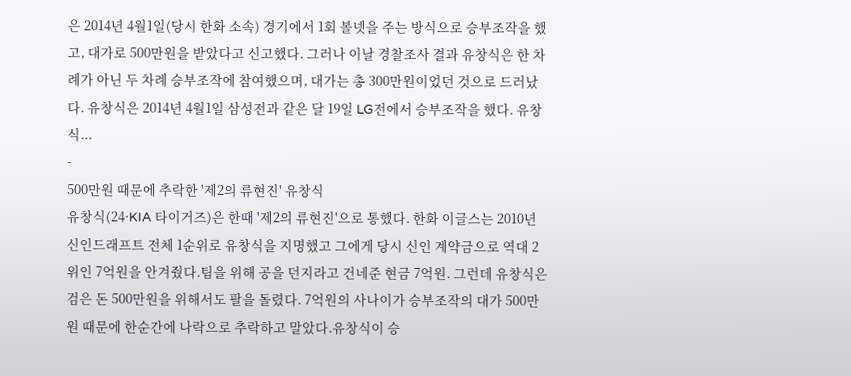은 2014년 4월1일(당시 한화 소속) 경기에서 1회 볼넷을 주는 방식으로 승부조작을 했고, 대가로 500만원을 받았다고 신고했다. 그러나 이날 경찰조사 결과 유창식은 한 차례가 아닌 두 차례 승부조작에 참여했으며, 대가는 총 300만원이었던 것으로 드러났다. 유창식은 2014년 4월1일 삼성전과 같은 달 19일 LG전에서 승부조작을 했다. 유창식...
-
500만원 때문에 추락한 '제2의 류현진' 유창식
유창식(24·KIA 타이거즈)은 한때 '제2의 류현진'으로 통했다. 한화 이글스는 2010년 신인드래프트 전체 1순위로 유창식을 지명했고 그에게 당시 신인 계약금으로 역대 2위인 7억원을 안겨줬다.팀을 위해 공을 던지라고 건네준 현금 7억원. 그런데 유창식은 검은 돈 500만원을 위해서도 팔을 돌렸다. 7억원의 사나이가 승부조작의 대가 500만원 때문에 한순간에 나락으로 추락하고 말았다.유창식이 승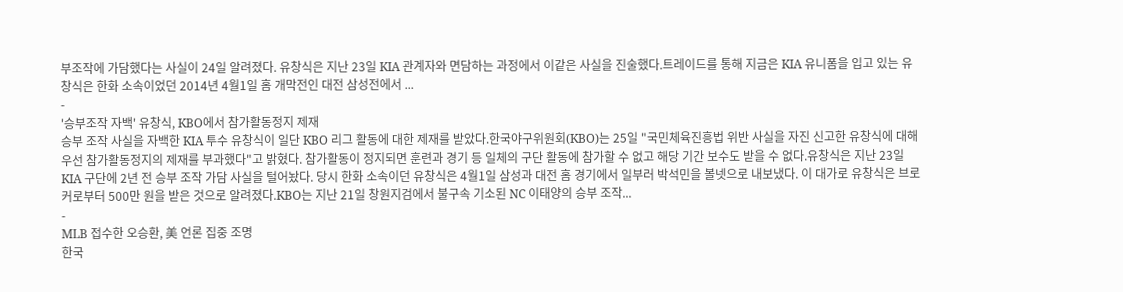부조작에 가담했다는 사실이 24일 알려졌다. 유창식은 지난 23일 KIA 관계자와 면담하는 과정에서 이같은 사실을 진술했다.트레이드를 통해 지금은 KIA 유니폼을 입고 있는 유창식은 한화 소속이었던 2014년 4월1일 홈 개막전인 대전 삼성전에서 ...
-
'승부조작 자백' 유창식, KBO에서 참가활동정지 제재
승부 조작 사실을 자백한 KIA 투수 유창식이 일단 KBO 리그 활동에 대한 제재를 받았다.한국야구위원회(KBO)는 25일 "국민체육진흥법 위반 사실을 자진 신고한 유창식에 대해 우선 참가활동정지의 제재를 부과했다"고 밝혔다. 참가활동이 정지되면 훈련과 경기 등 일체의 구단 활동에 참가할 수 없고 해당 기간 보수도 받을 수 없다.유창식은 지난 23일 KIA 구단에 2년 전 승부 조작 가담 사실을 털어놨다. 당시 한화 소속이던 유창식은 4월1일 삼성과 대전 홈 경기에서 일부러 박석민을 볼넷으로 내보냈다. 이 대가로 유창식은 브로커로부터 500만 원을 받은 것으로 알려졌다.KBO는 지난 21일 창원지검에서 불구속 기소된 NC 이태양의 승부 조작...
-
MLB 접수한 오승환, 美 언론 집중 조명
한국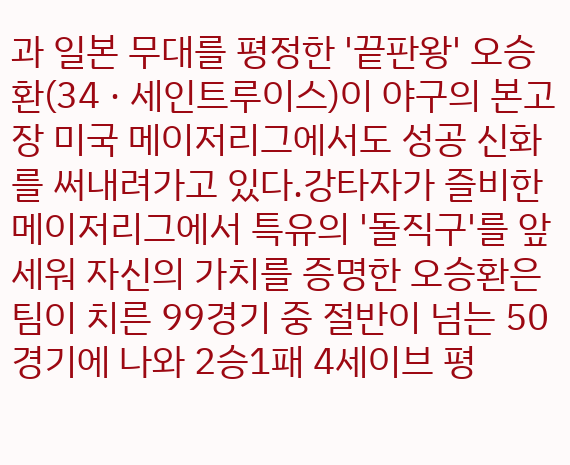과 일본 무대를 평정한 '끝판왕' 오승환(34 · 세인트루이스)이 야구의 본고장 미국 메이저리그에서도 성공 신화를 써내려가고 있다.강타자가 즐비한 메이저리그에서 특유의 '돌직구'를 앞세워 자신의 가치를 증명한 오승환은 팀이 치른 99경기 중 절반이 넘는 50경기에 나와 2승1패 4세이브 평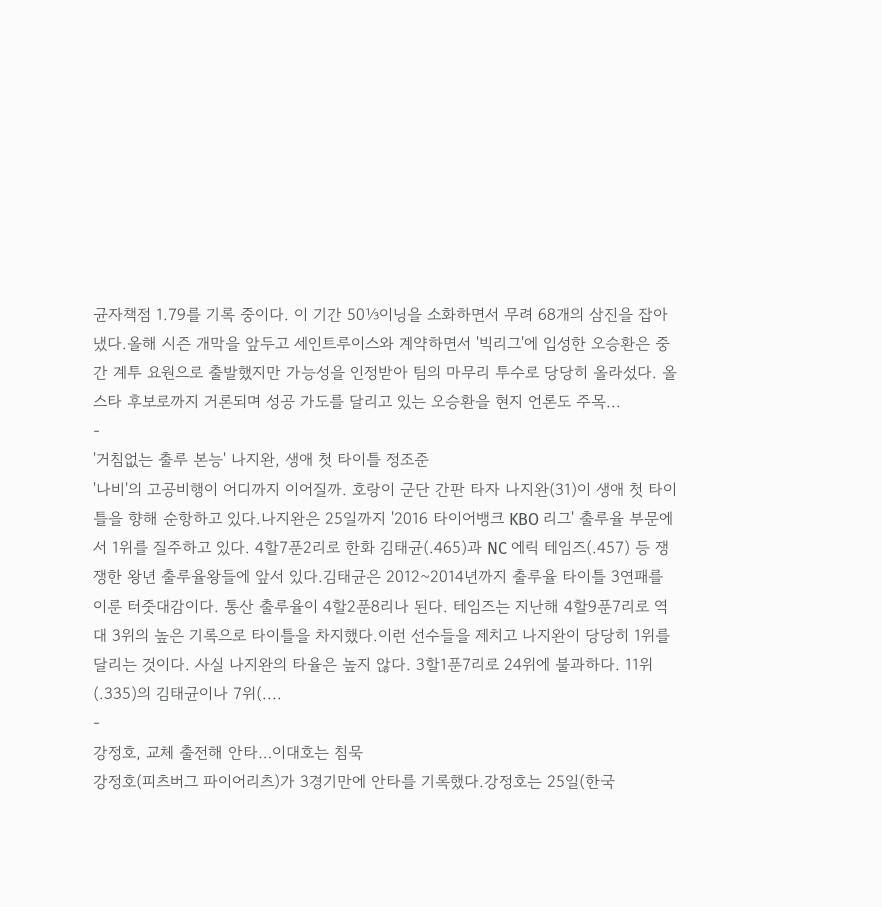균자책점 1.79를 기록 중이다. 이 기간 50⅓이닝을 소화하면서 무려 68개의 삼진을 잡아냈다.올해 시즌 개막을 앞두고 세인트루이스와 계약하면서 '빅리그'에 입성한 오승환은 중간 계투 요원으로 출발했지만 가능성을 인정받아 팀의 마무리 투수로 당당히 올라섰다. 올스타 후보로까지 거론되며 성공 가도를 달리고 있는 오승환을 현지 언론도 주목...
-
'거침없는 출루 본능' 나지완, 생애 첫 타이틀 정조준
'나비'의 고공비행이 어디까지 이어질까. 호랑이 군단 간판 타자 나지완(31)이 생애 첫 타이틀을 향해 순항하고 있다.나지완은 25일까지 '2016 타이어뱅크 KBO 리그' 출루율 부문에서 1위를 질주하고 있다. 4할7푼2리로 한화 김태균(.465)과 NC 에릭 테임즈(.457) 등 쟁쟁한 왕년 출루율왕들에 앞서 있다.김태균은 2012~2014년까지 출루율 타이틀 3연패를 이룬 터줏대감이다. 통산 출루율이 4할2푼8리나 된다. 테임즈는 지난해 4할9푼7리로 역대 3위의 높은 기록으로 타이틀을 차지했다.이런 선수들을 제치고 나지완이 당당히 1위를 달리는 것이다. 사실 나지완의 타율은 높지 않다. 3할1푼7리로 24위에 불과하다. 11위(.335)의 김태균이나 7위(....
-
강정호, 교체 출전해 안타…이대호는 침묵
강정호(피츠버그 파이어리츠)가 3경기만에 안타를 기록했다.강정호는 25일(한국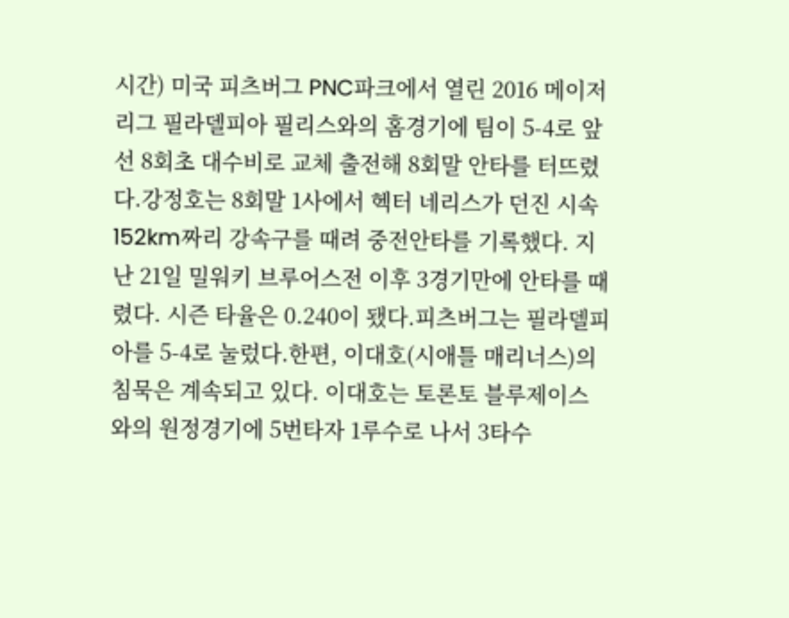시간) 미국 피츠버그 PNC파크에서 열린 2016 메이저리그 필라델피아 필리스와의 홈경기에 팀이 5-4로 앞선 8회초 대수비로 교체 출전해 8회말 안타를 터뜨렸다.강정호는 8회말 1사에서 헥터 네리스가 던진 시속 152km짜리 강속구를 때려 중전안타를 기록했다. 지난 21일 밀워키 브루어스전 이후 3경기만에 안타를 때렸다. 시즌 타율은 0.240이 됐다.피츠버그는 필라델피아를 5-4로 눌렀다.한편, 이대호(시애틀 매리너스)의 침묵은 계속되고 있다. 이대호는 토론토 블루제이스와의 원정경기에 5번타자 1루수로 나서 3타수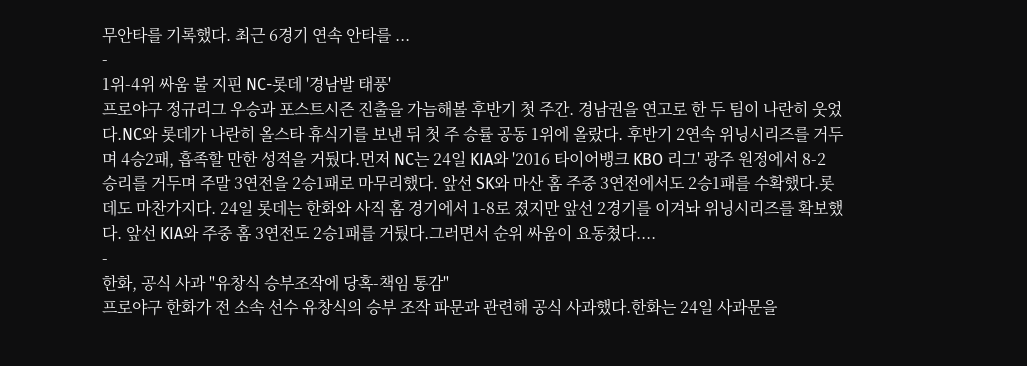무안타를 기록했다. 최근 6경기 연속 안타를 ...
-
1위-4위 싸움 불 지핀 NC-롯데 '경남발 태풍'
프로야구 정규리그 우승과 포스트시즌 진출을 가늠해볼 후반기 첫 주간. 경남권을 연고로 한 두 팀이 나란히 웃었다.NC와 롯데가 나란히 올스타 휴식기를 보낸 뒤 첫 주 승률 공동 1위에 올랐다. 후반기 2연속 위닝시리즈를 거두며 4승2패, 흡족할 만한 성적을 거뒀다.먼저 NC는 24일 KIA와 '2016 타이어뱅크 KBO 리그' 광주 원정에서 8-2 승리를 거두며 주말 3연전을 2승1패로 마무리했다. 앞선 SK와 마산 홈 주중 3연전에서도 2승1패를 수확했다.롯데도 마찬가지다. 24일 롯데는 한화와 사직 홈 경기에서 1-8로 졌지만 앞선 2경기를 이겨놔 위닝시리즈를 확보했다. 앞선 KIA와 주중 홈 3연전도 2승1패를 거뒀다.그러면서 순위 싸움이 요동쳤다....
-
한화, 공식 사과 "유창식 승부조작에 당혹-책임 통감"
프로야구 한화가 전 소속 선수 유창식의 승부 조작 파문과 관련해 공식 사과했다.한화는 24일 사과문을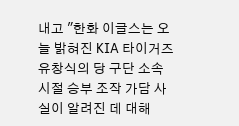내고 "한화 이글스는 오늘 밝혀진 KIA 타이거즈 유창식의 당 구단 소속 시절 승부 조작 가담 사실이 알려진 데 대해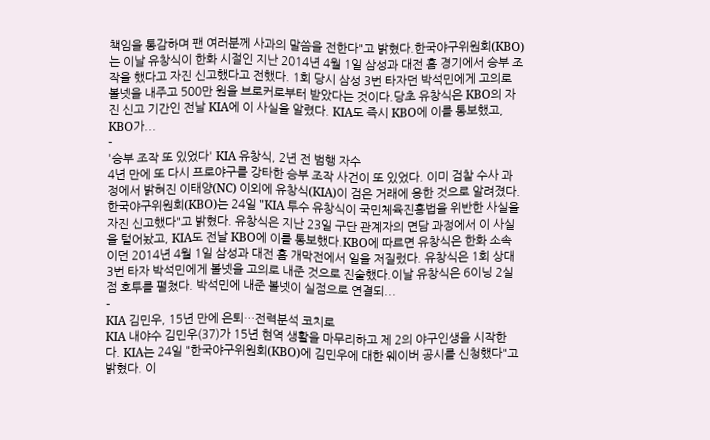책임을 통감하며 팬 여러분께 사과의 말씀을 전한다"고 밝혔다.한국야구위원회(KBO)는 이날 유창식이 한화 시절인 지난 2014년 4월 1일 삼성과 대전 홈 경기에서 승부 조작을 했다고 자진 신고했다고 전했다. 1회 당시 삼성 3번 타자던 박석민에게 고의로 볼넷을 내주고 500만 원을 브로커로부터 받았다는 것이다.당초 유창식은 KBO의 자진 신고 기간인 전날 KIA에 이 사실을 알렸다. KIA도 즉시 KBO에 이를 통보했고, KBO가...
-
'승부 조작 또 있었다' KIA 유창식, 2년 전 범행 자수
4년 만에 또 다시 프로야구를 강타한 승부 조작 사건이 또 있었다. 이미 검찰 수사 과정에서 밝혀진 이태양(NC) 이외에 유창식(KIA)이 검은 거래에 응한 것으로 알려졌다.한국야구위원회(KBO)는 24일 "KIA 투수 유창식이 국민체육진흥법을 위반한 사실을 자진 신고했다"고 밝혔다. 유창식은 지난 23일 구단 관계자의 면담 과정에서 이 사실을 털어놨고, KIA도 전날 KBO에 이를 통보했다.KBO에 따르면 유창식은 한화 소속이던 2014년 4월 1일 삼성과 대전 홈 개막전에서 일을 저질렀다. 유창식은 1회 상대 3번 타자 박석민에게 볼넷을 고의로 내준 것으로 진술했다.이날 유창식은 6이닝 2실점 호투를 펼쳤다. 박석민에 내준 볼넷이 실점으로 연결되...
-
KIA 김민우, 15년 만에 은퇴…전력분석 코치로
KIA 내야수 김민우(37)가 15년 현역 생활을 마무리하고 제 2의 야구인생을 시작한다. KIA는 24일 "한국야구위원회(KBO)에 김민우에 대한 웨이버 공시를 신청했다"고 밝혔다. 이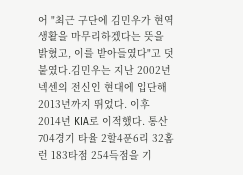어 "최근 구단에 김민우가 현역 생활을 마무리하겠다는 뜻을 밝혔고, 이를 받아들였다"고 덧붙였다.김민우는 지난 2002년 넥센의 전신인 현대에 입단해 2013년까지 뛰었다. 이후 2014년 KIA로 이적했다. 통산 704경기 타율 2할4푼6리 32홈런 183타점 254득점을 기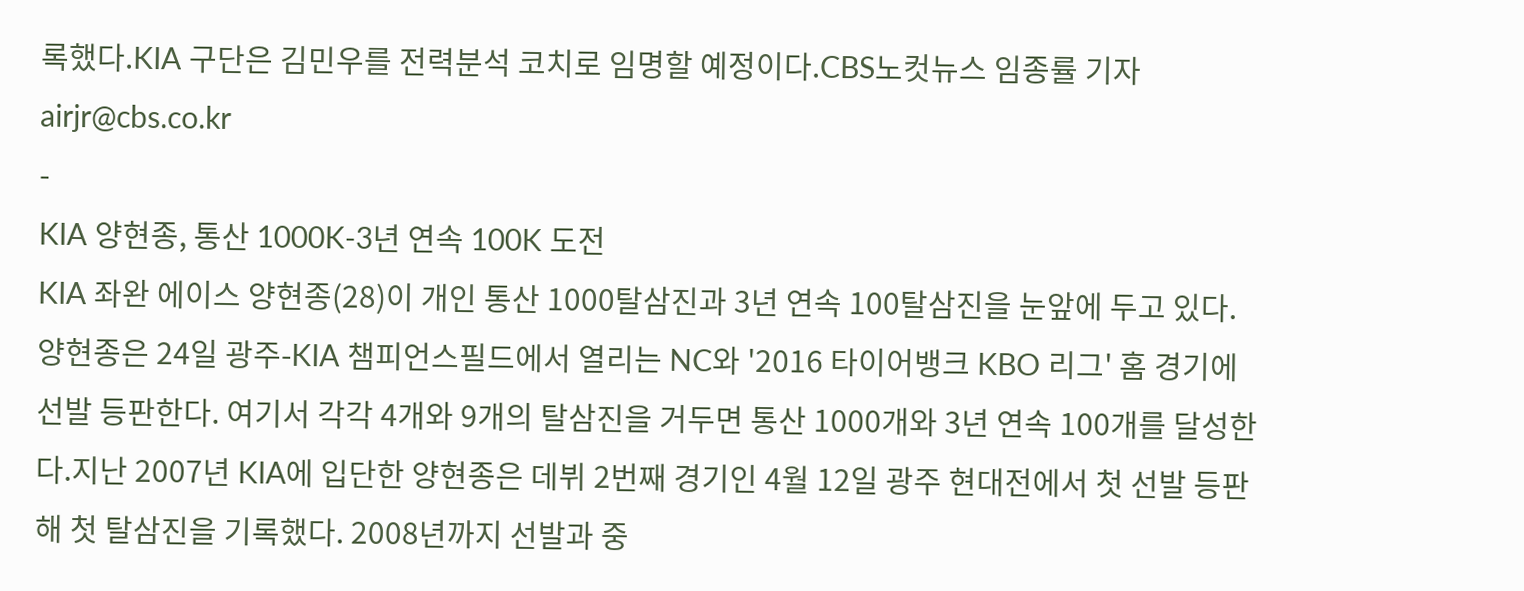록했다.KIA 구단은 김민우를 전력분석 코치로 임명할 예정이다.CBS노컷뉴스 임종률 기자 airjr@cbs.co.kr
-
KIA 양현종, 통산 1000K-3년 연속 100K 도전
KIA 좌완 에이스 양현종(28)이 개인 통산 1000탈삼진과 3년 연속 100탈삼진을 눈앞에 두고 있다.양현종은 24일 광주-KIA 챔피언스필드에서 열리는 NC와 '2016 타이어뱅크 KBO 리그' 홈 경기에 선발 등판한다. 여기서 각각 4개와 9개의 탈삼진을 거두면 통산 1000개와 3년 연속 100개를 달성한다.지난 2007년 KIA에 입단한 양현종은 데뷔 2번째 경기인 4월 12일 광주 현대전에서 첫 선발 등판해 첫 탈삼진을 기록했다. 2008년까지 선발과 중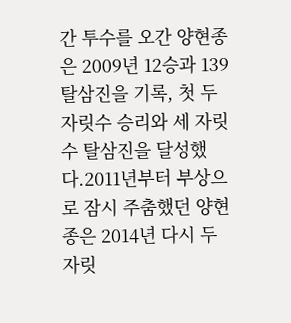간 투수를 오간 양현종은 2009년 12승과 139탈삼진을 기록, 첫 두 자릿수 승리와 세 자릿수 탈삼진을 달성했다.2011년부터 부상으로 잠시 주춤했던 양현종은 2014년 다시 두 자릿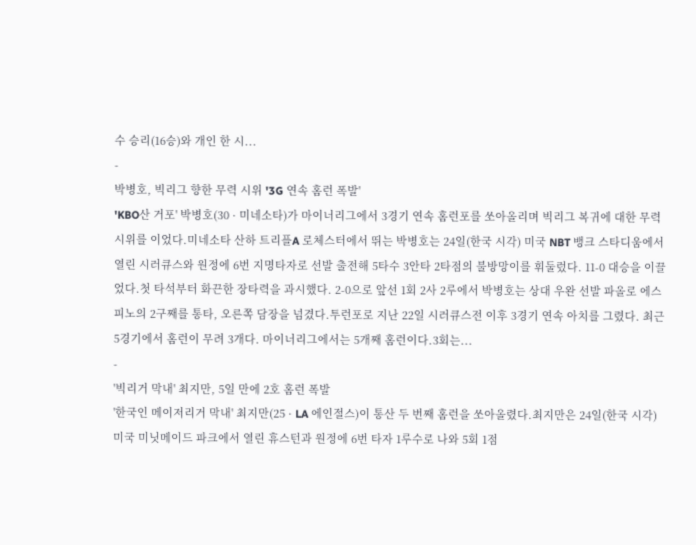수 승리(16승)와 개인 한 시...
-
박병호, 빅리그 향한 무력 시위 '3G 연속 홈런 폭발'
'KBO산 거포' 박병호(30 · 미네소타)가 마이너리그에서 3경기 연속 홈런포를 쏘아올리며 빅리그 복귀에 대한 무력시위를 이었다.미네소타 산하 트리플A 로체스터에서 뛰는 박병호는 24일(한국 시각) 미국 NBT 뱅크 스타디움에서 열린 시러큐스와 원정에 6번 지명타자로 선발 출전해 5타수 3안타 2타점의 불방망이를 휘둘렀다. 11-0 대승을 이끌었다.첫 타석부터 화끈한 장타력을 과시했다. 2-0으로 앞선 1회 2사 2루에서 박병호는 상대 우완 선발 파올로 에스피노의 2구째를 통타, 오른쪽 담장을 넘겼다.투런포로 지난 22일 시러큐스전 이후 3경기 연속 아치를 그렸다. 최근 5경기에서 홈런이 무려 3개다. 마이너리그에서는 5개째 홈런이다.3회는...
-
'빅리거 막내' 최지만, 5일 만에 2호 홈런 폭발
'한국인 메이저리거 막내' 최지만(25 · LA 에인절스)이 통산 두 번째 홈런을 쏘아올렸다.최지만은 24일(한국 시각) 미국 미닛메이드 파크에서 열린 휴스턴과 원정에 6번 타자 1루수로 나와 5회 1점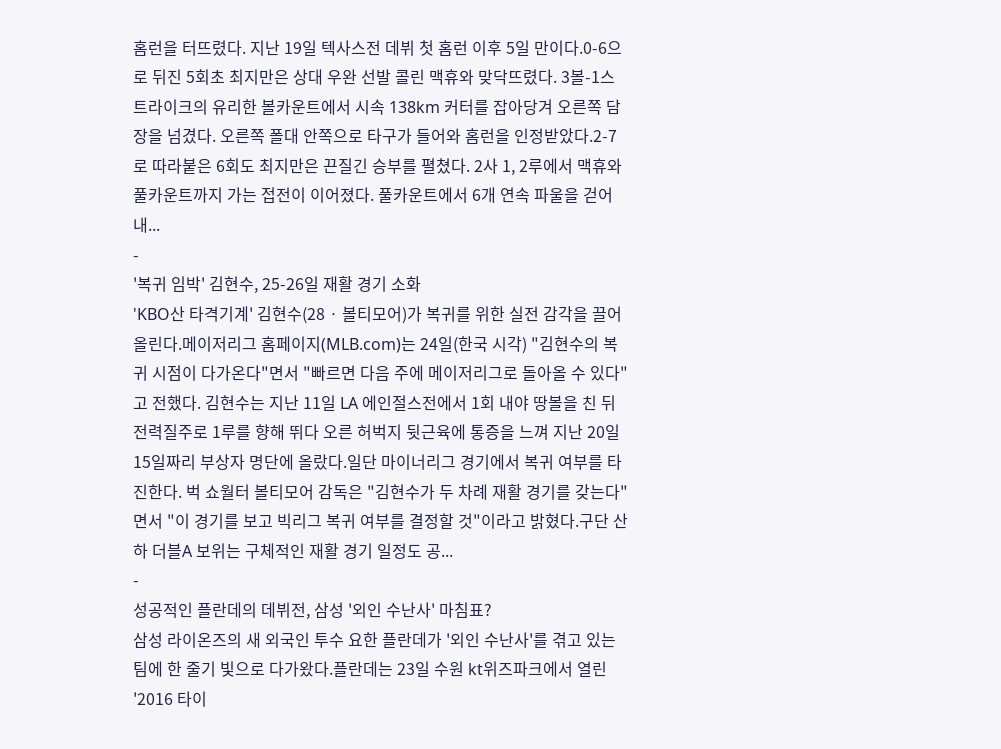홈런을 터뜨렸다. 지난 19일 텍사스전 데뷔 첫 홈런 이후 5일 만이다.0-6으로 뒤진 5회초 최지만은 상대 우완 선발 콜린 맥휴와 맞닥뜨렸다. 3볼-1스트라이크의 유리한 볼카운트에서 시속 138km 커터를 잡아당겨 오른쪽 담장을 넘겼다. 오른쪽 폴대 안쪽으로 타구가 들어와 홈런을 인정받았다.2-7로 따라붙은 6회도 최지만은 끈질긴 승부를 펼쳤다. 2사 1, 2루에서 맥휴와 풀카운트까지 가는 접전이 이어졌다. 풀카운트에서 6개 연속 파울을 걷어내...
-
'복귀 임박' 김현수, 25-26일 재활 경기 소화
'KBO산 타격기계' 김현수(28 · 볼티모어)가 복귀를 위한 실전 감각을 끌어올린다.메이저리그 홈페이지(MLB.com)는 24일(한국 시각) "김현수의 복귀 시점이 다가온다"면서 "빠르면 다음 주에 메이저리그로 돌아올 수 있다"고 전했다. 김현수는 지난 11일 LA 에인절스전에서 1회 내야 땅볼을 친 뒤 전력질주로 1루를 향해 뛰다 오른 허벅지 뒷근육에 통증을 느껴 지난 20일 15일짜리 부상자 명단에 올랐다.일단 마이너리그 경기에서 복귀 여부를 타진한다. 벅 쇼월터 볼티모어 감독은 "김현수가 두 차례 재활 경기를 갖는다"면서 "이 경기를 보고 빅리그 복귀 여부를 결정할 것"이라고 밝혔다.구단 산하 더블A 보위는 구체적인 재활 경기 일정도 공...
-
성공적인 플란데의 데뷔전, 삼성 '외인 수난사' 마침표?
삼성 라이온즈의 새 외국인 투수 요한 플란데가 '외인 수난사'를 겪고 있는 팀에 한 줄기 빛으로 다가왔다.플란데는 23일 수원 kt위즈파크에서 열린 '2016 타이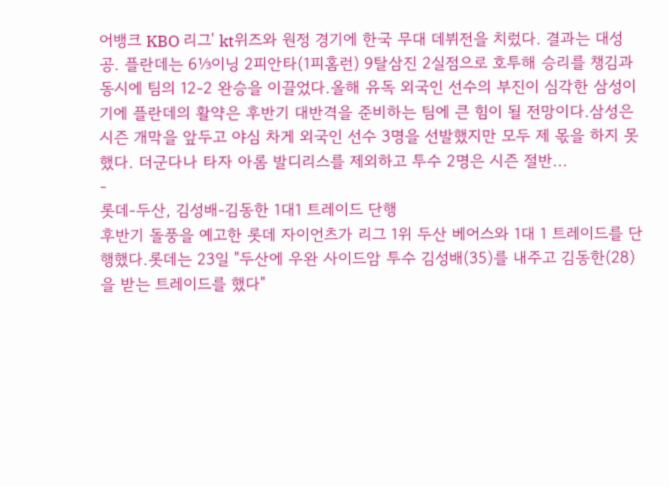어뱅크 KBO 리그' kt위즈와 원정 경기에 한국 무대 데뷔전을 치렀다. 결과는 대성공. 플란데는 6⅓이닝 2피안타(1피홈런) 9탈삼진 2실점으로 호투해 승리를 챙김과 동시에 팀의 12-2 완승을 이끌었다.올해 유독 외국인 선수의 부진이 심각한 삼성이기에 플란데의 활약은 후반기 대반격을 준비하는 팀에 큰 힘이 될 전망이다.삼성은 시즌 개막을 앞두고 야심 차게 외국인 선수 3명을 선발했지만 모두 제 몫을 하지 못했다. 더군다나 타자 아롬 발디리스를 제외하고 투수 2명은 시즌 절반...
-
롯데-두산, 김성배-김동한 1대1 트레이드 단행
후반기 돌풍을 예고한 롯데 자이언츠가 리그 1위 두산 베어스와 1대 1 트레이드를 단행했다.롯데는 23일 "두산에 우완 사이드암 투수 김성배(35)를 내주고 김동한(28)을 받는 트레이드를 했다"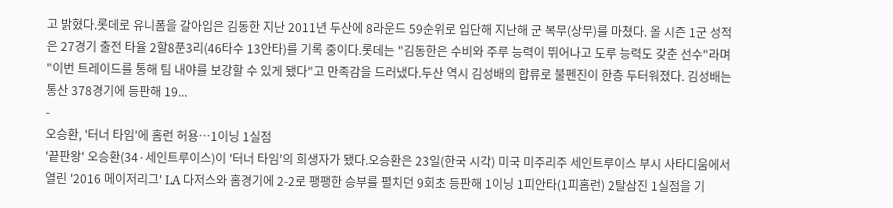고 밝혔다.롯데로 유니폼을 갈아입은 김동한 지난 2011년 두산에 8라운드 59순위로 입단해 지난해 군 복무(상무)를 마쳤다. 올 시즌 1군 성적은 27경기 출전 타율 2할8푼3리(46타수 13안타)를 기록 중이다.롯데는 "김동한은 수비와 주루 능력이 뛰어나고 도루 능력도 갖춘 선수"라며 "이번 트레이드를 통해 팀 내야를 보강할 수 있게 됐다"고 만족감을 드러냈다.두산 역시 김성배의 합류로 불펜진이 한층 두터워졌다. 김성배는 통산 378경기에 등판해 19...
-
오승환, '터너 타임'에 홈런 허용…1이닝 1실점
'끝판왕' 오승환(34·세인트루이스)이 '터너 타임'의 희생자가 됐다.오승환은 23일(한국 시각) 미국 미주리주 세인트루이스 부시 사타디움에서 열린 '2016 메이저리그' LA 다저스와 홈경기에 2-2로 팽팽한 승부를 펼치던 9회초 등판해 1이닝 1피안타(1피홈런) 2탈삼진 1실점을 기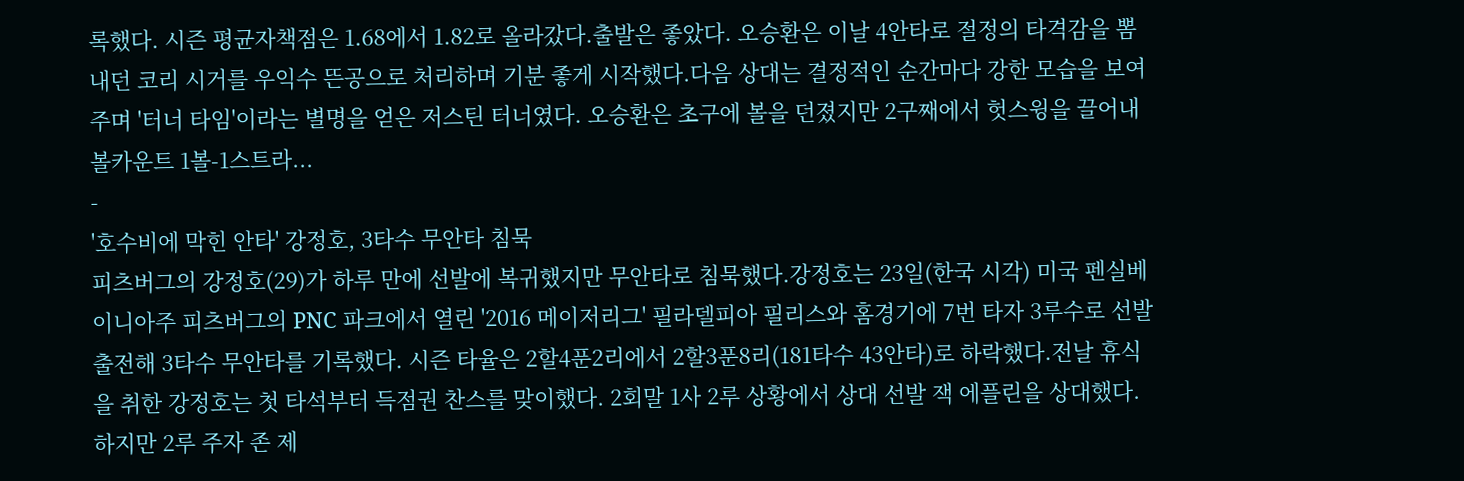록했다. 시즌 평균자책점은 1.68에서 1.82로 올라갔다.출발은 좋았다. 오승환은 이날 4안타로 절정의 타격감을 뽐내던 코리 시거를 우익수 뜬공으로 처리하며 기분 좋게 시작했다.다음 상대는 결정적인 순간마다 강한 모습을 보여주며 '터너 타임'이라는 별명을 얻은 저스틴 터너였다. 오승환은 초구에 볼을 던졌지만 2구째에서 헛스윙을 끌어내 볼카운트 1볼-1스트라...
-
'호수비에 막힌 안타' 강정호, 3타수 무안타 침묵
피츠버그의 강정호(29)가 하루 만에 선발에 복귀했지만 무안타로 침묵했다.강정호는 23일(한국 시각) 미국 펜실베이니아주 피츠버그의 PNC 파크에서 열린 '2016 메이저리그' 필라델피아 필리스와 홈경기에 7번 타자 3루수로 선발 출전해 3타수 무안타를 기록했다. 시즌 타율은 2할4푼2리에서 2할3푼8리(181타수 43안타)로 하락했다.전날 휴식을 취한 강정호는 첫 타석부터 득점권 찬스를 맞이했다. 2회말 1사 2루 상황에서 상대 선발 잭 에플린을 상대했다. 하지만 2루 주자 존 제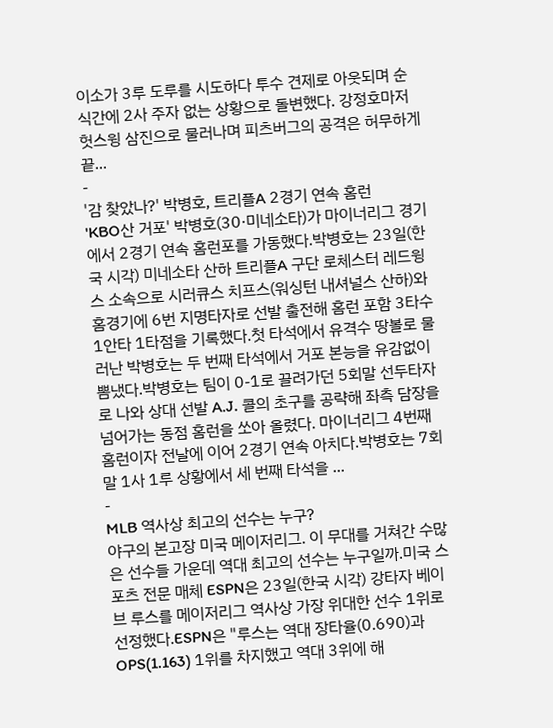이소가 3루 도루를 시도하다 투수 견제로 아웃되며 순식간에 2사 주자 없는 상황으로 돌변했다. 강정호마저 헛스윙 삼진으로 물러나며 피츠버그의 공격은 허무하게 끝...
-
'감 찾았나?' 박병호, 트리플A 2경기 연속 홈런
'KBO산 거포' 박병호(30·미네소타)가 마이너리그 경기에서 2경기 연속 홈런포를 가동했다.박병호는 23일(한국 시각) 미네소타 산하 트리플A 구단 로체스터 레드윙스 소속으로 시러큐스 치프스(워싱턴 내셔널스 산하)와 홈경기에 6번 지명타자로 선발 출전해 홈런 포함 3타수 1안타 1타점을 기록했다.첫 타석에서 유격수 땅볼로 물러난 박병호는 두 번째 타석에서 거포 본능을 유감없이 뽐냈다.박병호는 팀이 0-1로 끌려가던 5회말 선두타자로 나와 상대 선발 A.J. 콜의 초구를 공략해 좌측 담장을 넘어가는 동점 홈런을 쏘아 올렸다. 마이너리그 4번째 홈런이자 전날에 이어 2경기 연속 아치다.박병호는 7회말 1사 1루 상황에서 세 번째 타석을 ...
-
MLB 역사상 최고의 선수는 누구?
야구의 본고장 미국 메이저리그. 이 무대를 거쳐간 수많은 선수들 가운데 역대 최고의 선수는 누구일까.미국 스포츠 전문 매체 ESPN은 23일(한국 시각) 강타자 베이브 루스를 메이저리그 역사상 가장 위대한 선수 1위로 선정했다.ESPN은 "루스는 역대 장타율(0.690)과 OPS(1.163) 1위를 차지했고 역대 3위에 해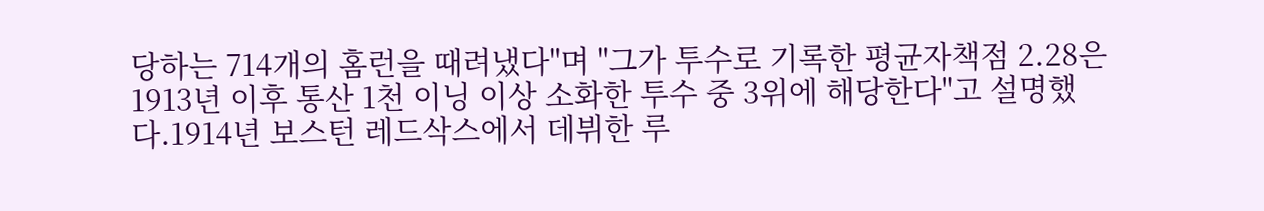당하는 714개의 홈런을 때려냈다"며 "그가 투수로 기록한 평균자책점 2.28은 1913년 이후 통산 1천 이닝 이상 소화한 투수 중 3위에 해당한다"고 설명했다.1914년 보스턴 레드삭스에서 데뷔한 루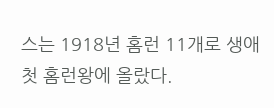스는 1918년 홈런 11개로 생애 첫 홈런왕에 올랐다.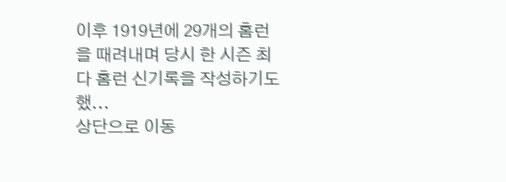이후 1919년에 29개의 홈런을 때려내며 당시 한 시즌 최다 홈런 신기록을 작성하기도 했...
상단으로 이동